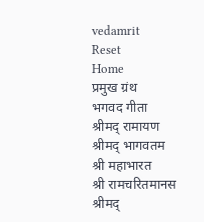vedamrit
Reset
Home
प्रमुख ग्रंथ
भगवद गीता
श्रीमद् रामायण
श्रीमद् भागवतम
श्री महाभारत
श्री रामचरितमानस
श्रीमद्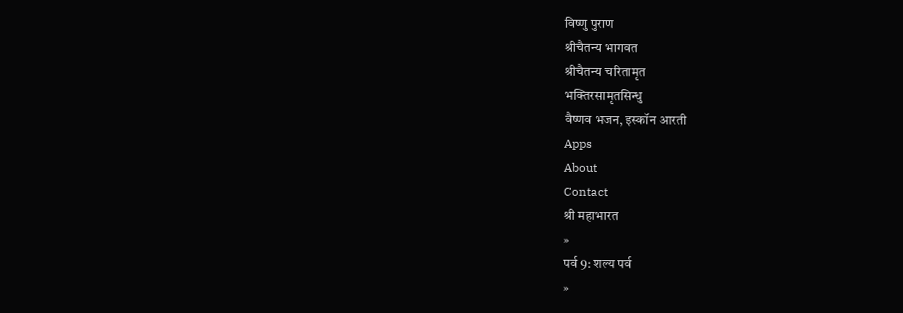विष्णु पुराण
श्रीचैतन्य भागवत
श्रीचैतन्य चरितामृत
भक्तिरसामृतसिन्धु
वैष्णव भजन, इस्कॉन आरती
Apps
About
Contact
श्री महाभारत
»
पर्व 9: शल्य पर्व
»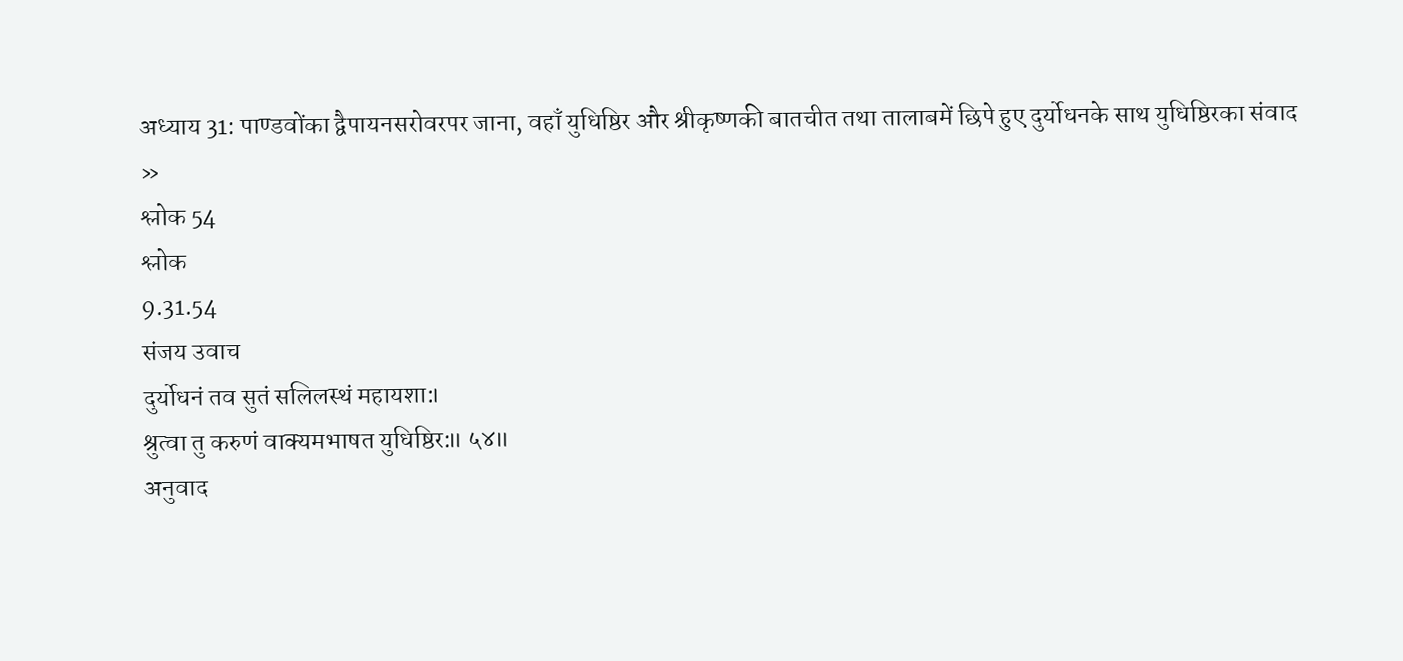अध्याय 31: पाण्डवोंका द्वैपायनसरोवरपर जाना, वहाँ युधिष्ठिर और श्रीकृष्णकी बातचीत तथा तालाबमें छिपे हुए दुर्योधनके साथ युधिष्ठिरका संवाद
»
श्लोक 54
श्लोक
9.31.54
संजय उवाच
दुर्योधनं तव सुतं सलिलस्थं महायशा:।
श्रुत्वा तु करुणं वाक्यमभाषत युधिष्ठिर:॥ ५४॥
अनुवाद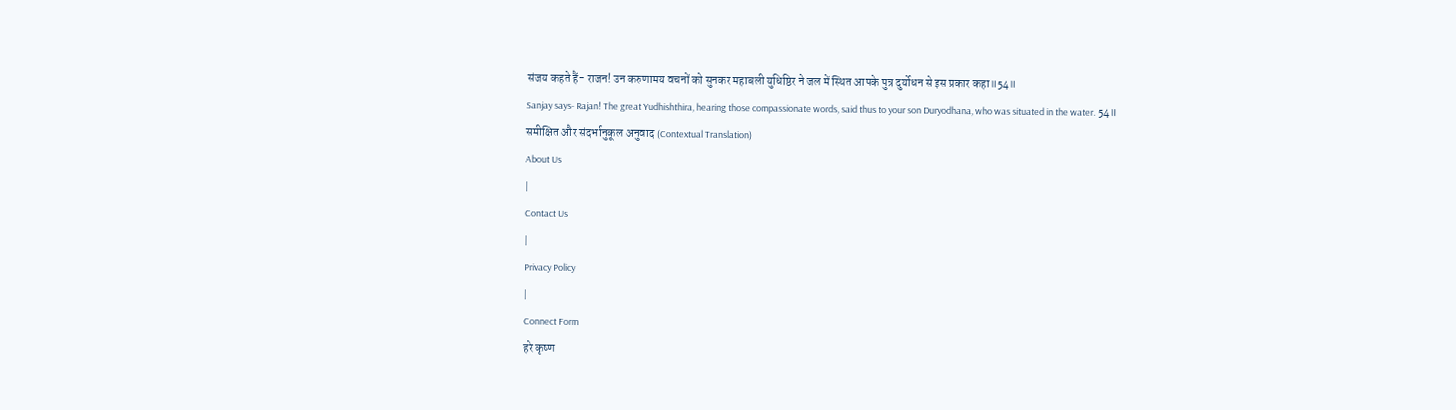संजय कहते हैं- राजन! उन करुणामय वचनों को सुनकर महाबली युधिष्ठिर ने जल में स्थित आपके पुत्र दुर्योधन से इस प्रकार कहा॥54॥
Sanjay says- Rajan! The great Yudhishthira, hearing those compassionate words, said thus to your son Duryodhana, who was situated in the water. 54॥
समीक्षित और संदर्भानुकूल अनुवाद (Contextual Translation)
About Us
|
Contact Us
|
Privacy Policy
|
Connect Form
हरे कृष्ण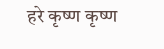हरे कृष्ण कृष्ण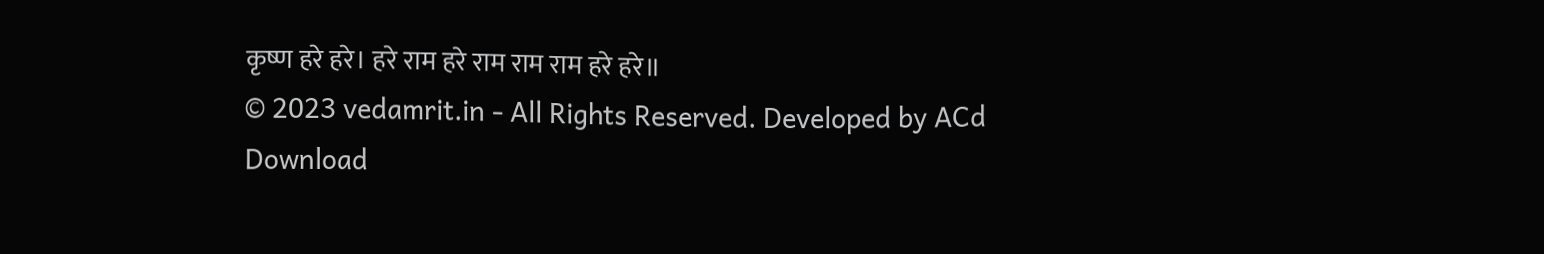कृष्ण हरे हरे। हरे राम हरे राम राम राम हरे हरे॥
© 2023 vedamrit.in - All Rights Reserved. Developed by ACd
Download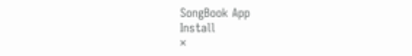SongBook App
Install
×